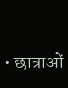• छात्राओं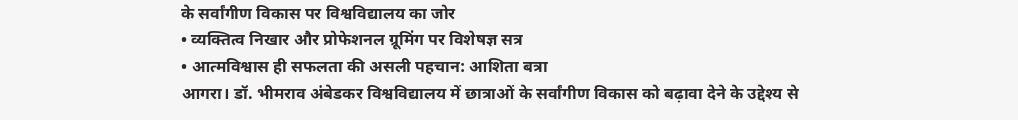के सर्वांगीण विकास पर विश्वविद्यालय का जोर
• व्यक्तित्व निखार और प्रोफेशनल ग्रूमिंग पर विशेषज्ञ सत्र
• आत्मविश्वास ही सफलता की असली पहचान: आशिता बत्रा
आगरा। डॉ. भीमराव अंबेडकर विश्वविद्यालय में छात्राओं के सर्वांगीण विकास को बढ़ावा देने के उद्देश्य से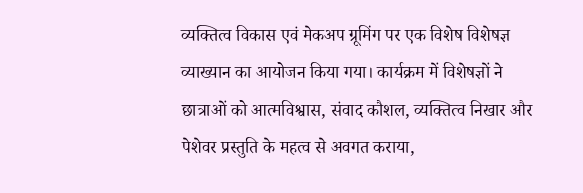व्यक्तित्व विकास एवं मेकअप ग्रूमिंग पर एक विशेष विशेषज्ञ व्याख्यान का आयोजन किया गया। कार्यक्रम में विशेषज्ञों ने छात्राओं को आत्मविश्वास, संवाद कौशल, व्यक्तित्व निखार और पेशेवर प्रस्तुति के महत्व से अवगत कराया,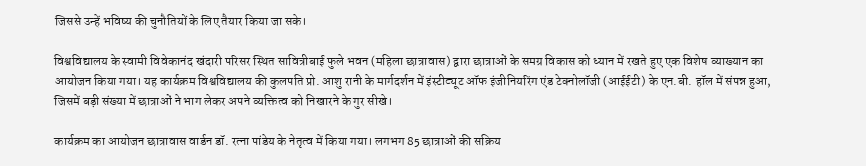जिससे उन्हें भविष्य की चुनौतियों के लिए तैयार किया जा सके।

विश्वविद्यालय के स्वामी विवेकानंद खंदारी परिसर स्थित सावित्रीबाई फुले भवन (महिला छात्रावास) द्वारा छात्राओं के समग्र विकास को ध्यान में रखते हुए एक विशेष व्याख्यान का आयोजन किया गया। यह कार्यक्रम विश्वविद्यालय की कुलपति प्रो. आशु रानी के मार्गदर्शन में इंस्टीट्यूट ऑफ इंजीनियरिंग एंड टेक्नोलॉजी (आईईटी) के एन.बी. हॉल में संपन्न हुआ, जिसमें बड़ी संख्या में छात्राओं ने भाग लेकर अपने व्यक्तित्व को निखारने के गुर सीखे।

कार्यक्रम का आयोजन छात्रावास वार्डन डॉ. रत्ना पांडेय के नेतृत्व में किया गया। लगभग 85 छात्राओं की सक्रिय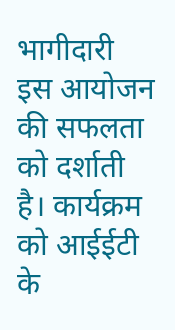भागीदारी इस आयोजन की सफलता को दर्शाती है। कार्यक्रम को आईईटी के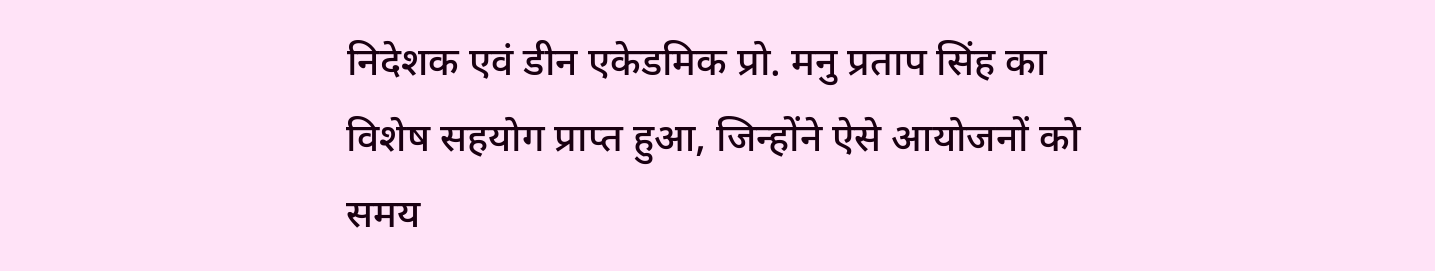निदेशक एवं डीन एकेडमिक प्रो. मनु प्रताप सिंह का विशेष सहयोग प्राप्त हुआ, जिन्होंने ऐसे आयोजनों को समय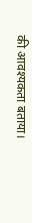की आवश्यकता बताया।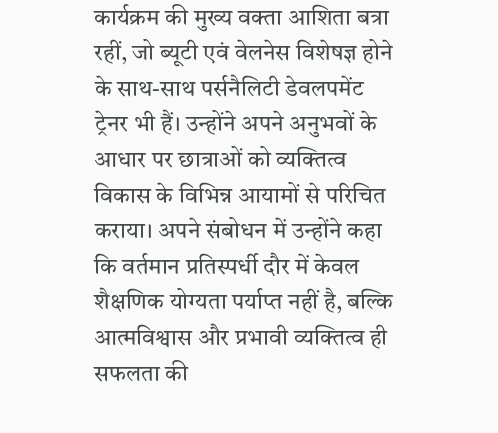कार्यक्रम की मुख्य वक्ता आशिता बत्रा रहीं, जो ब्यूटी एवं वेलनेस विशेषज्ञ होने के साथ-साथ पर्सनैलिटी डेवलपमेंट ट्रेनर भी हैं। उन्होंने अपने अनुभवों के आधार पर छात्राओं को व्यक्तित्व विकास के विभिन्न आयामों से परिचित कराया। अपने संबोधन में उन्होंने कहा कि वर्तमान प्रतिस्पर्धी दौर में केवल शैक्षणिक योग्यता पर्याप्त नहीं है, बल्कि आत्मविश्वास और प्रभावी व्यक्तित्व ही सफलता की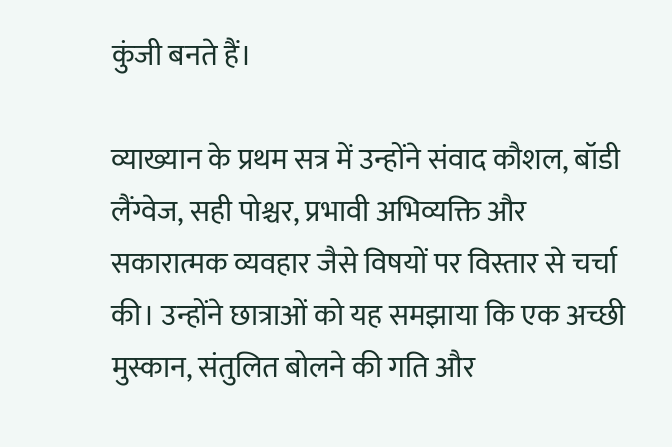कुंजी बनते हैं।

व्याख्यान के प्रथम सत्र में उन्होंने संवाद कौशल, बॉडी लैंग्वेज, सही पोश्चर, प्रभावी अभिव्यक्ति और सकारात्मक व्यवहार जैसे विषयों पर विस्तार से चर्चा की। उन्होंने छात्राओं को यह समझाया कि एक अच्छी मुस्कान, संतुलित बोलने की गति और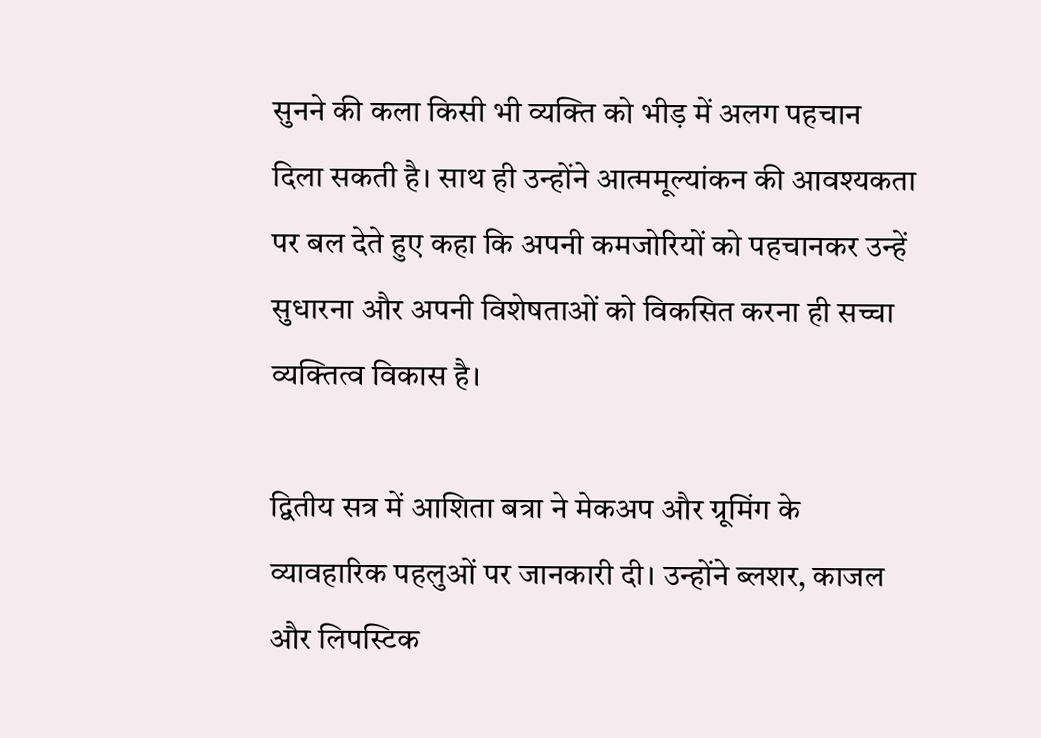सुनने की कला किसी भी व्यक्ति को भीड़ में अलग पहचान दिला सकती है। साथ ही उन्होंने आत्ममूल्यांकन की आवश्यकता पर बल देते हुए कहा कि अपनी कमजोरियों को पहचानकर उन्हें सुधारना और अपनी विशेषताओं को विकसित करना ही सच्चा व्यक्तित्व विकास है।

द्वितीय सत्र में आशिता बत्रा ने मेकअप और ग्रूमिंग के व्यावहारिक पहलुओं पर जानकारी दी। उन्होंने ब्लशर, काजल और लिपस्टिक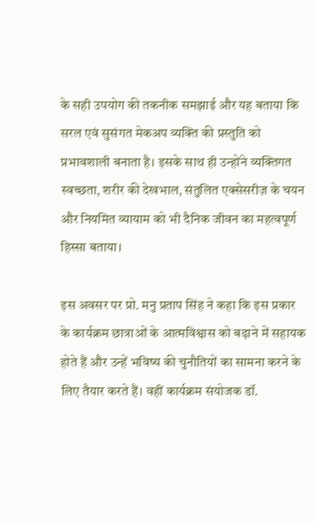के सही उपयोग की तकनीक समझाई और यह बताया कि सरल एवं सुसंगत मेकअप व्यक्ति की प्रस्तुति को प्रभावशाली बनाता है। इसके साथ ही उन्होंने व्यक्तिगत स्वच्छता, शरीर की देखभाल, संतुलित एक्सेसरीज़ के चयन और नियमित व्यायाम को भी दैनिक जीवन का महत्वपूर्ण हिस्सा बताया।

इस अवसर पर प्रो. मनु प्रताप सिंह ने कहा कि इस प्रकार के कार्यक्रम छात्राओं के आत्मविश्वास को बढ़ाने में सहायक होते हैं और उन्हें भविष्य की चुनौतियों का सामना करने के लिए तैयार करते हैं। वहीं कार्यक्रम संयोजक डॉ.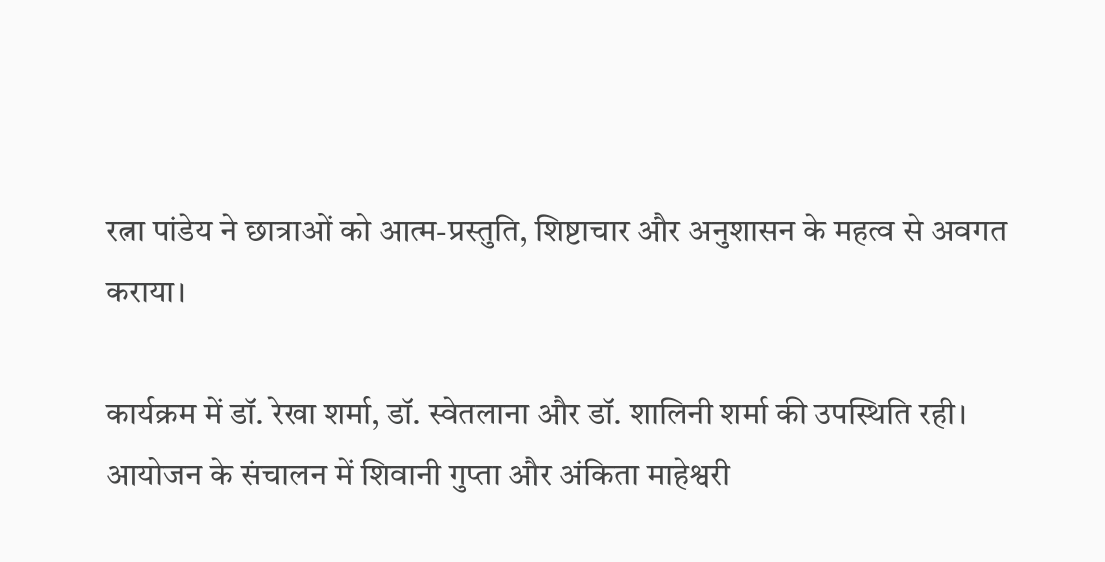रत्ना पांडेय ने छात्राओं को आत्म-प्रस्तुति, शिष्टाचार और अनुशासन के महत्व से अवगत कराया।

कार्यक्रम में डॉ. रेखा शर्मा, डॉ. स्वेतलाना और डॉ. शालिनी शर्मा की उपस्थिति रही। आयोजन के संचालन में शिवानी गुप्ता और अंकिता माहेश्वरी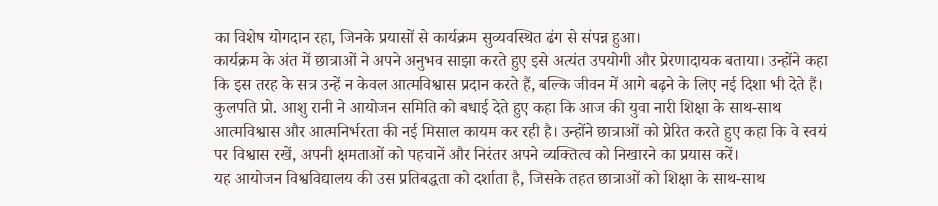का विशेष योगदान रहा, जिनके प्रयासों से कार्यक्रम सुव्यवस्थित ढंग से संपन्न हुआ।
कार्यक्रम के अंत में छात्राओं ने अपने अनुभव साझा करते हुए इसे अत्यंत उपयोगी और प्रेरणादायक बताया। उन्होंने कहा कि इस तरह के सत्र उन्हें न केवल आत्मविश्वास प्रदान करते हैं, बल्कि जीवन में आगे बढ़ने के लिए नई दिशा भी देते हैं।
कुलपति प्रो. आशु रानी ने आयोजन समिति को बधाई देते हुए कहा कि आज की युवा नारी शिक्षा के साथ-साथ आत्मविश्वास और आत्मनिर्भरता की नई मिसाल कायम कर रही है। उन्होंने छात्राओं को प्रेरित करते हुए कहा कि वे स्वयं पर विश्वास रखें, अपनी क्षमताओं को पहचानें और निरंतर अपने व्यक्तित्व को निखारने का प्रयास करें।
यह आयोजन विश्वविद्यालय की उस प्रतिबद्धता को दर्शाता है, जिसके तहत छात्राओं को शिक्षा के साथ-साथ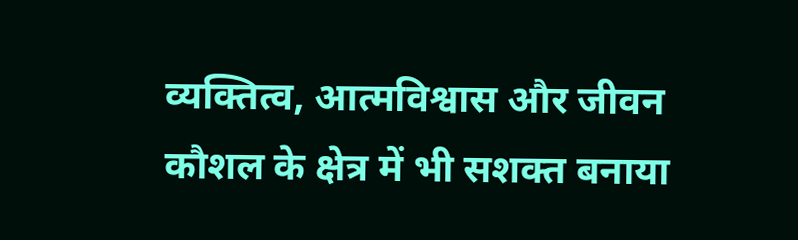व्यक्तित्व, आत्मविश्वास और जीवन कौशल के क्षेत्र में भी सशक्त बनाया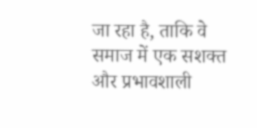जा रहा है, ताकि वे समाज में एक सशक्त और प्रभावशाली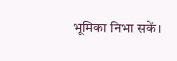भूमिका निभा सकें।